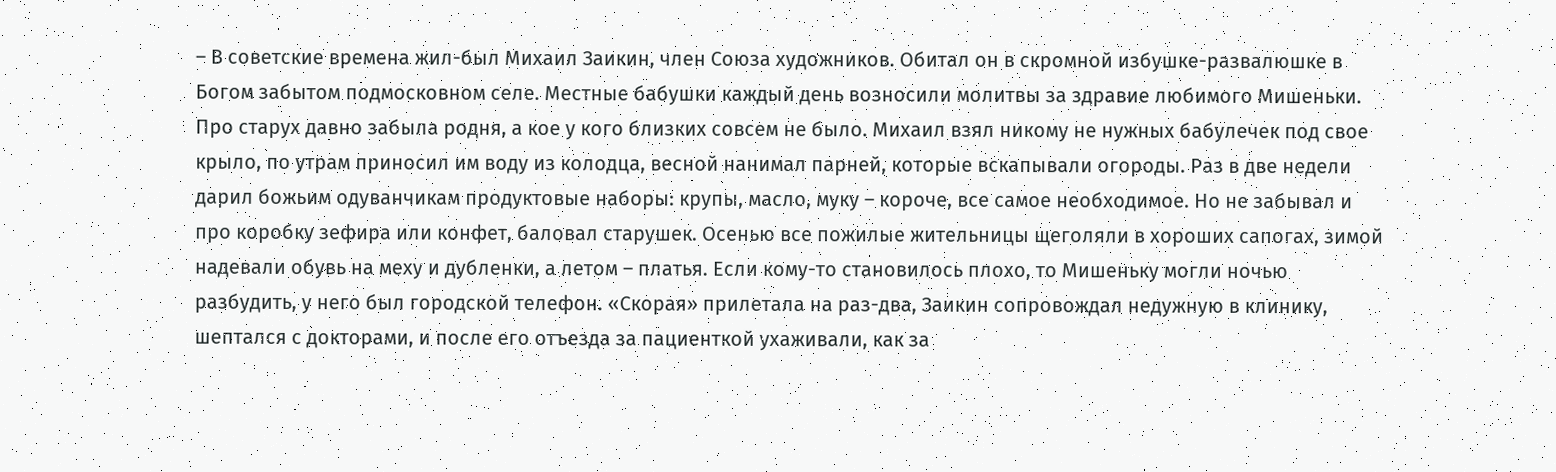– В советские времена жил-был Михаил Заикин, член Союза художников. Обитал он в скромной избушке-развалюшке в Богом забытом подмосковном селе. Местные бабушки каждый день возносили молитвы за здравие любимого Мишеньки. Про старух давно забыла родня, а кое у кого близких совсем не было. Михаил взял никому не нужных бабулечек под свое крыло, по утрам приносил им воду из колодца, весной нанимал парней, которые вскапывали огороды. Раз в две недели дарил божьим одуванчикам продуктовые наборы: крупы, масло, муку – короче, все самое необходимое. Но не забывал и про коробку зефира или конфет, баловал старушек. Осенью все пожилые жительницы щеголяли в хороших сапогах, зимой надевали обувь на меху и дубленки, а летом – платья. Если кому-то становилось плохо, то Мишеньку могли ночью разбудить, у него был городской телефон. «Скорая» прилетала на раз-два, Заикин сопровождал недужную в клинику, шептался с докторами, и после его отъезда за пациенткой ухаживали, как за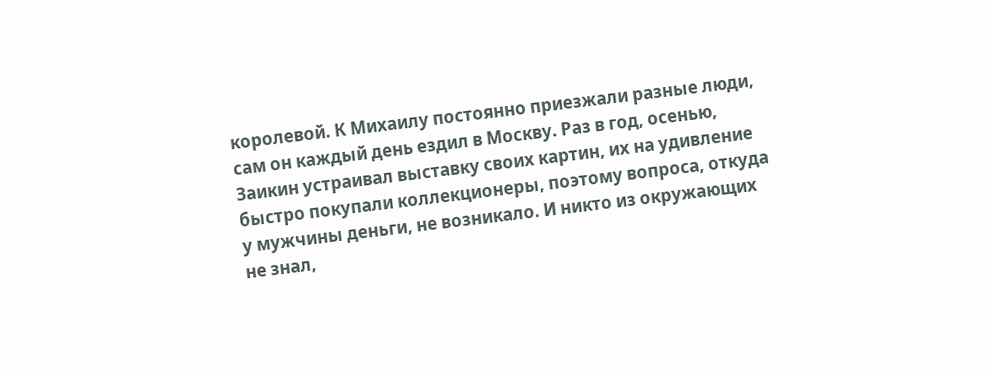королевой. К Михаилу постоянно приезжали разные люди, сам он каждый день ездил в Москву. Раз в год, осенью, Заикин устраивал выставку своих картин, их на удивление быстро покупали коллекционеры, поэтому вопроса, откуда у мужчины деньги, не возникало. И никто из окружающих не знал,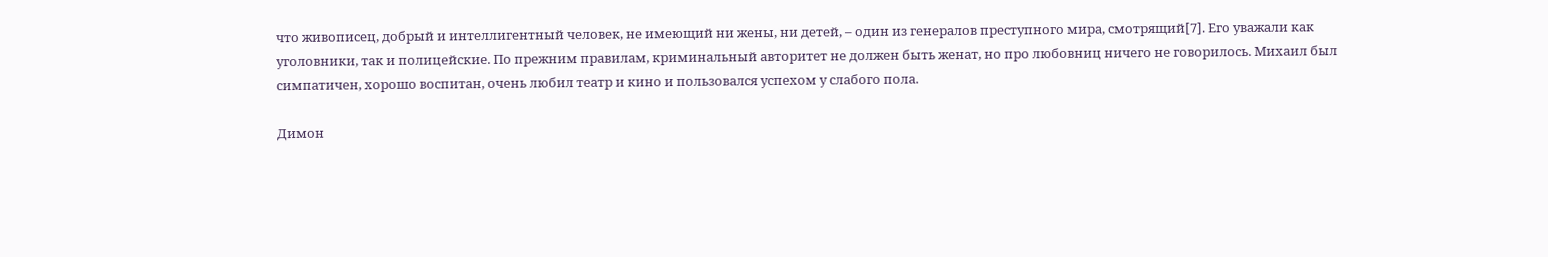что живописец, добрый и интеллигентный человек, не имеющий ни жены, ни детей, – один из генералов преступного мира, смотрящий[7]. Его уважали как уголовники, так и полицейские. По прежним правилам, криминальный авторитет не должен быть женат, но про любовниц ничего не говорилось. Михаил был симпатичен, хорошо воспитан, очень любил театр и кино и пользовался успехом у слабого пола.

Димон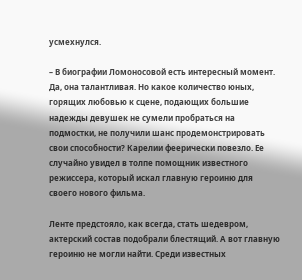усмехнулся.

– В биографии Ломоносовой есть интересный момент. Да, она талантливая. Но какое количество юных, горящих любовью к сцене, подающих большие надежды девушек не сумели пробраться на подмостки, не получили шанс продемонстрировать свои способности? Карелии феерически повезло. Ее случайно увидел в толпе помощник известного режиссера, который искал главную героиню для своего нового фильма.

Ленте предстояло, как всегда, стать шедевром, актерский состав подобрали блестящий. А вот главную героиню не могли найти. Среди известных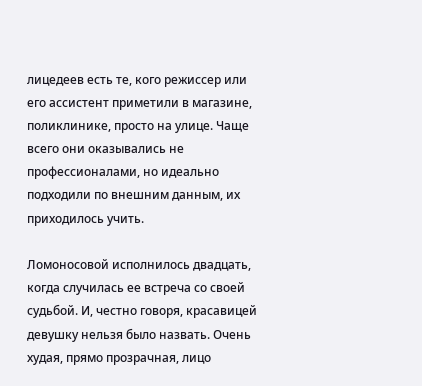лицедеев есть те, кого режиссер или его ассистент приметили в магазине, поликлинике, просто на улице. Чаще всего они оказывались не профессионалами, но идеально подходили по внешним данным, их приходилось учить.

Ломоносовой исполнилось двадцать, когда случилась ее встреча со своей судьбой. И, честно говоря, красавицей девушку нельзя было назвать. Очень худая, прямо прозрачная, лицо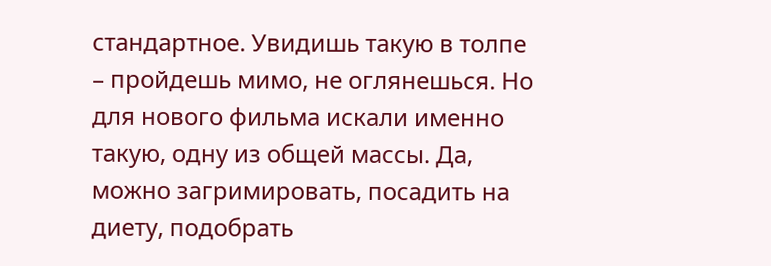стандартное. Увидишь такую в толпе – пройдешь мимо, не оглянешься. Но для нового фильма искали именно такую, одну из общей массы. Да, можно загримировать, посадить на диету, подобрать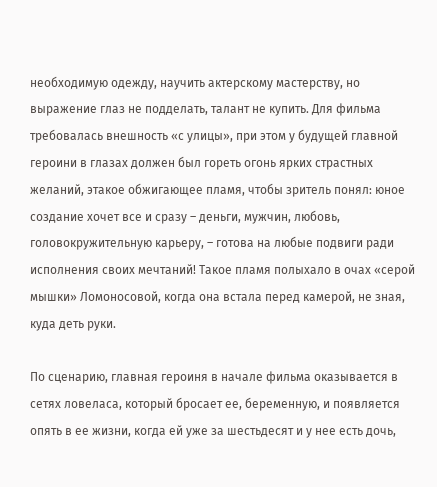необходимую одежду, научить актерскому мастерству, но выражение глаз не подделать, талант не купить. Для фильма требовалась внешность «с улицы», при этом у будущей главной героини в глазах должен был гореть огонь ярких страстных желаний, этакое обжигающее пламя, чтобы зритель понял: юное создание хочет все и сразу – деньги, мужчин, любовь, головокружительную карьеру, – готова на любые подвиги ради исполнения своих мечтаний! Такое пламя полыхало в очах «серой мышки» Ломоносовой, когда она встала перед камерой, не зная, куда деть руки.

По сценарию, главная героиня в начале фильма оказывается в сетях ловеласа, который бросает ее, беременную, и появляется опять в ее жизни, когда ей уже за шестьдесят и у нее есть дочь,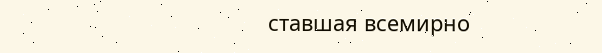ставшая всемирно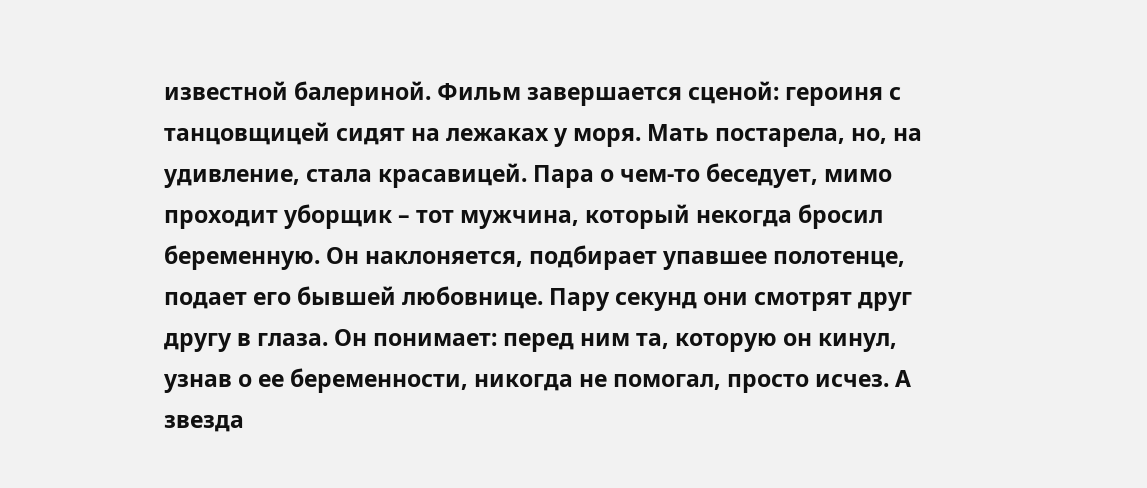известной балериной. Фильм завершается сценой: героиня с танцовщицей сидят на лежаках у моря. Мать постарела, но, на удивление, стала красавицей. Пара о чем-то беседует, мимо проходит уборщик – тот мужчина, который некогда бросил беременную. Он наклоняется, подбирает упавшее полотенце, подает его бывшей любовнице. Пару секунд они смотрят друг другу в глаза. Он понимает: перед ним та, которую он кинул, узнав о ее беременности, никогда не помогал, просто исчез. А звезда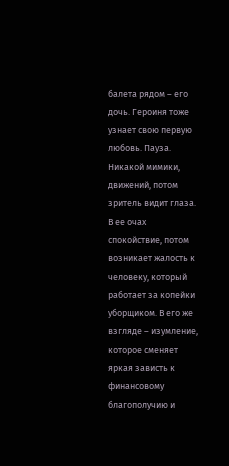балета рядом – его дочь. Героиня тоже узнает свою первую любовь. Пауза. Никакой мимики, движений, потом зритель видит глаза. В ее очах спокойствие, потом возникает жалость к человеку, который работает за копейки уборщиком. В его же взгляде – изумление, которое сменяет яркая зависть к финансовому благополучию и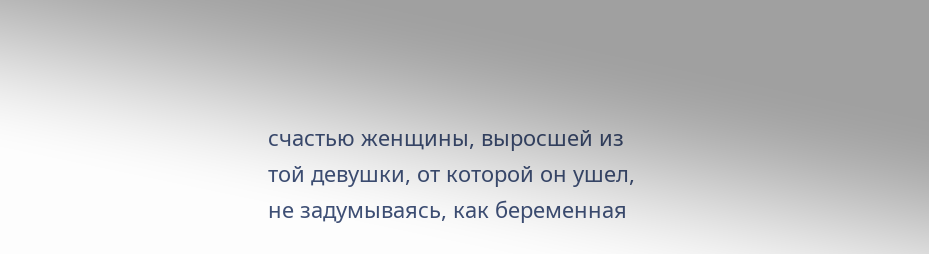счастью женщины, выросшей из той девушки, от которой он ушел, не задумываясь, как беременная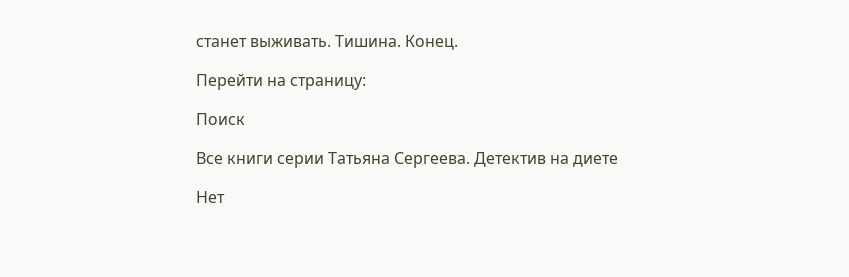станет выживать. Тишина. Конец.

Перейти на страницу:

Поиск

Все книги серии Татьяна Сергеева. Детектив на диете

Нет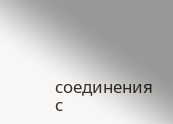соединения с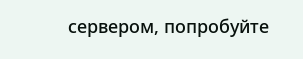сервером, попробуйте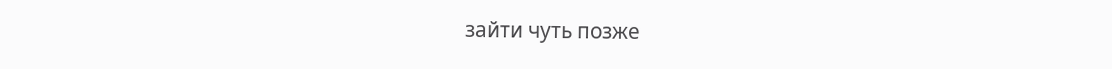зайти чуть позже